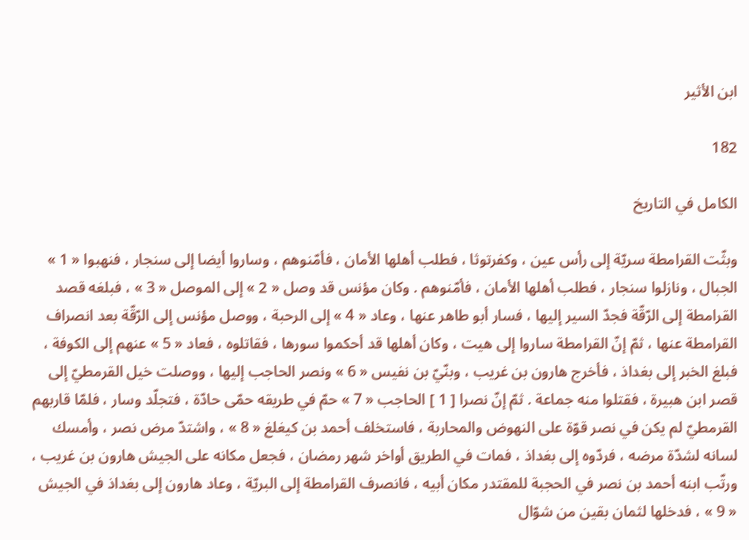ابن الأثير

182

الكامل في التاريخ

وبثّت القرامطة سريّة إلى رأس عين ، وكفرتوثا ، فطلب أهلها الأمان ، فأمّنوهم ، وساروا أيضا إلى سنجار ، فنهبوا « 1 » الجبال ، ونازلوا سنجار ، فطلب أهلها الأمان ، فأمّنوهم . وكان مؤنس قد وصل « 2 » إلى الموصل « 3 » ، فبلغه قصد القرامطة إلى الرّقّة فجدّ السير إليها ، فسار أبو طاهر عنها ، وعاد « 4 » إلى الرحبة ، ووصل مؤنس إلى الرّقّة بعد انصراف القرامطة عنها ، ثمّ إنّ القرامطة ساروا إلى هيت ، وكان أهلها قد أحكموا سورها ، فقاتلوه ، فعاد « 5 » عنهم إلى الكوفة ، فبلغ الخبر إلى بغداذ ، فأخرج هارون بن غريب ، وبنّيّ بن نفيس « 6 » ونصر الحاجب إليها ، ووصلت خيل القرمطيّ إلى قصر ابن هبيرة ، فقتلوا منه جماعة . ثمّ إنّ نصرا [ 1 ] الحاجب « 7 » حمّ في طريقه حمّى حادّة ، فتجلّد وسار ، فلمّا قاربهم القرمطيّ لم يكن في نصر قوّة على النهوض والمحاربة ، فاستخلف أحمد بن كيغلغ « 8 » ، واشتدّ مرض نصر ، وأمسك لسانه لشدّة مرضه ، فردّوه إلى بغداذ ، فمات في الطريق أواخر شهر رمضان ، فجعل مكانه على الجيش هارون بن غريب ، ورتّب ابنه أحمد بن نصر في الحجبة للمقتدر مكان أبيه ، فانصرف القرامطة إلى البريّة ، وعاد هارون إلى بغداذ في الجيش « 9 » ، فدخلها لثمان بقين من شوّال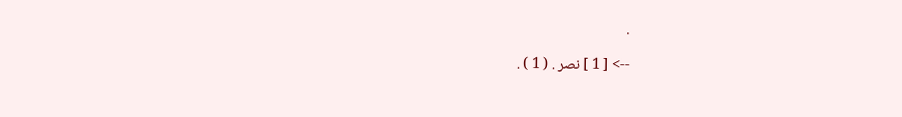.

--> [ 1 ] نصر . ( 1 ) .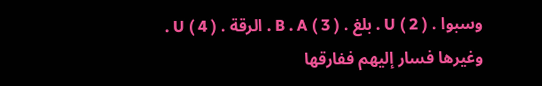وسبوا . U ( 2 ) . بلغ . B . A ( 3 ) . الرقة . U ( 4 ) . وغيرها فسار إليهم ففارقها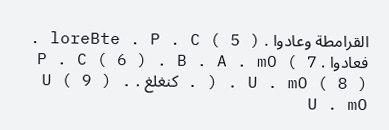القرامطة وعادوا . loreBte . P . C ( 5 ) . فعادوا . P . C ( 6 ) . B . A . mO ( 7 ) . U . mO ( 8 ) . كنغلغ . U ( 9 ) . U . mO